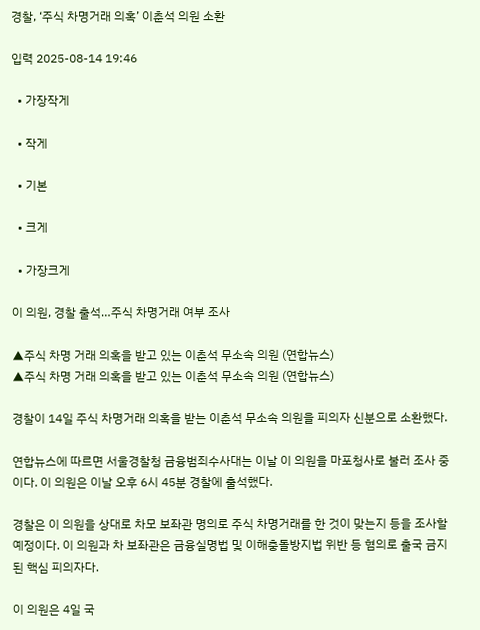경찰, ‘주식 차명거래 의혹’ 이춘석 의원 소환

입력 2025-08-14 19:46

  • 가장작게

  • 작게

  • 기본

  • 크게

  • 가장크게

이 의원, 경찰 출석…주식 차명거래 여부 조사

▲주식 차명 거래 의혹을 받고 있는 이춘석 무소속 의원 (연합뉴스)
▲주식 차명 거래 의혹을 받고 있는 이춘석 무소속 의원 (연합뉴스)

경찰이 14일 주식 차명거래 의혹을 받는 이춘석 무소속 의원을 피의자 신분으로 소환했다.

연합뉴스에 따르면 서울경찰청 금융범죄수사대는 이날 이 의원을 마포청사로 불러 조사 중이다. 이 의원은 이날 오후 6시 45분 경찰에 출석했다.

경찰은 이 의원을 상대로 차모 보좌관 명의로 주식 차명거래를 한 것이 맞는지 등을 조사할 예정이다. 이 의원과 차 보좌관은 금융실명법 및 이해충돌방지법 위반 등 혐의로 출국 금지된 핵심 피의자다.

이 의원은 4일 국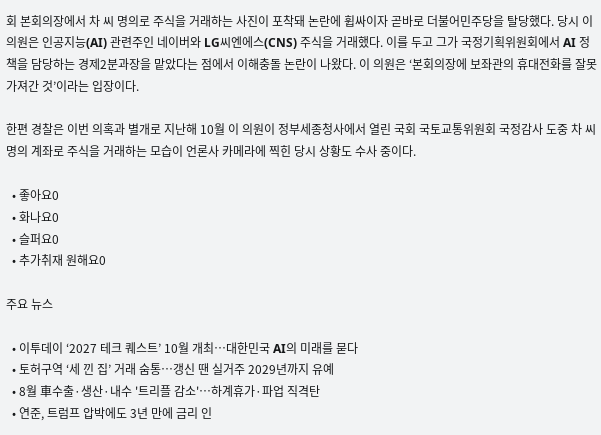회 본회의장에서 차 씨 명의로 주식을 거래하는 사진이 포착돼 논란에 휩싸이자 곧바로 더불어민주당을 탈당했다. 당시 이 의원은 인공지능(AI) 관련주인 네이버와 LG씨엔에스(CNS) 주식을 거래했다. 이를 두고 그가 국정기획위원회에서 AI 정책을 담당하는 경제2분과장을 맡았다는 점에서 이해충돌 논란이 나왔다. 이 의원은 ‘본회의장에 보좌관의 휴대전화를 잘못 가져간 것’이라는 입장이다.

한편 경찰은 이번 의혹과 별개로 지난해 10월 이 의원이 정부세종청사에서 열린 국회 국토교통위원회 국정감사 도중 차 씨 명의 계좌로 주식을 거래하는 모습이 언론사 카메라에 찍힌 당시 상황도 수사 중이다.

  • 좋아요0
  • 화나요0
  • 슬퍼요0
  • 추가취재 원해요0

주요 뉴스

  • 이투데이 ‘2027 테크 퀘스트’ 10월 개최⋯대한민국 AI의 미래를 묻다
  • 토허구역 ‘세 낀 집’ 거래 숨통…갱신 땐 실거주 2029년까지 유예
  • 8월 車수출·생산·내수 '트리플 감소'⋯하계휴가·파업 직격탄
  • 연준, 트럼프 압박에도 3년 만에 금리 인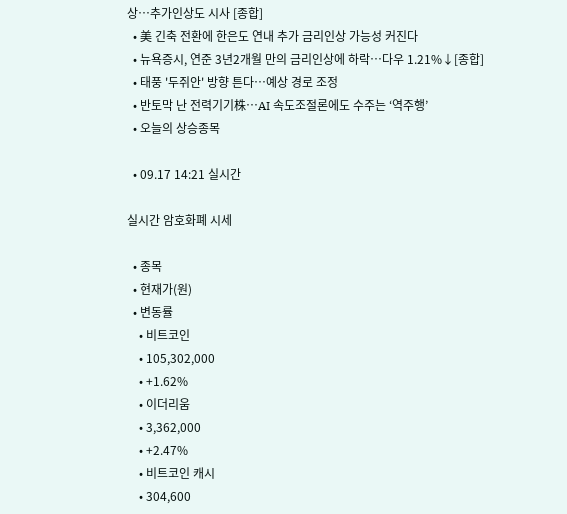상…추가인상도 시사 [종합]
  • 美 긴축 전환에 한은도 연내 추가 금리인상 가능성 커진다
  • 뉴욕증시, 연준 3년2개월 만의 금리인상에 하락…다우 1.21%↓[종합]
  • 태풍 '두쥐안' 방향 튼다…예상 경로 조정
  • 반토막 난 전력기기株…AI 속도조절론에도 수주는 ‘역주행’
  • 오늘의 상승종목

  • 09.17 14:21 실시간

실시간 암호화폐 시세

  • 종목
  • 현재가(원)
  • 변동률
    • 비트코인
    • 105,302,000
    • +1.62%
    • 이더리움
    • 3,362,000
    • +2.47%
    • 비트코인 캐시
    • 304,600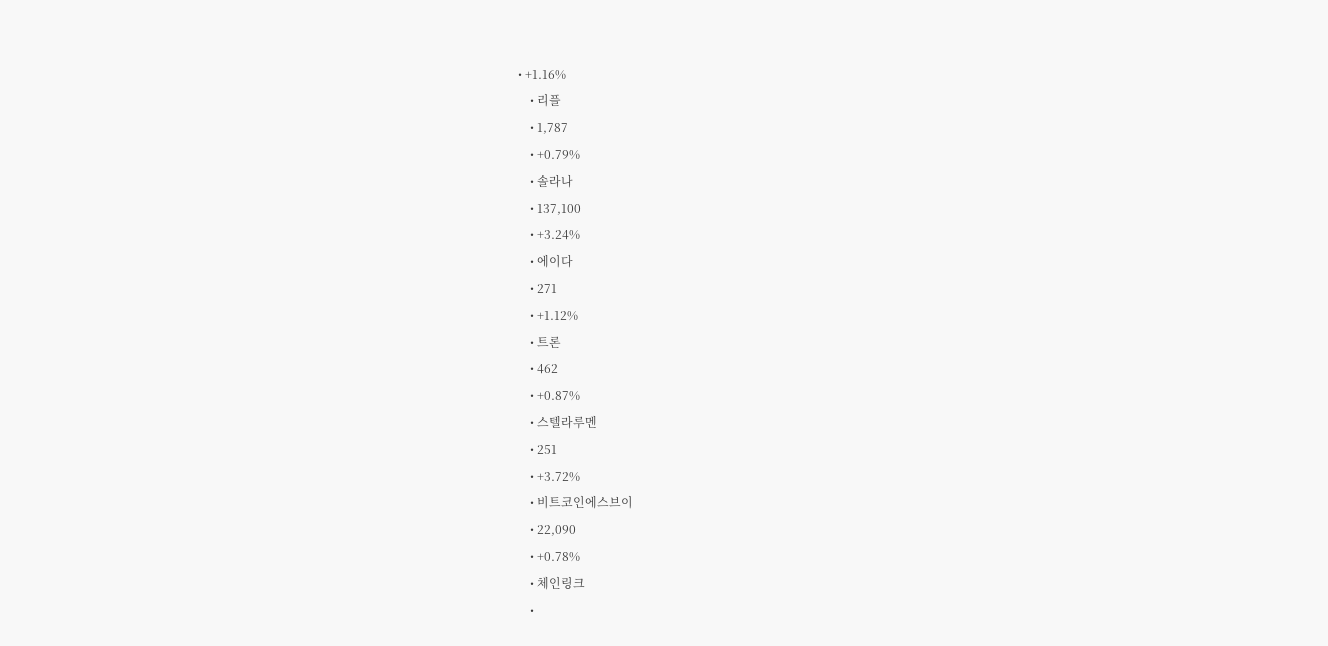• +1.16%
    • 리플
    • 1,787
    • +0.79%
    • 솔라나
    • 137,100
    • +3.24%
    • 에이다
    • 271
    • +1.12%
    • 트론
    • 462
    • +0.87%
    • 스텔라루멘
    • 251
    • +3.72%
    • 비트코인에스브이
    • 22,090
    • +0.78%
    • 체인링크
    •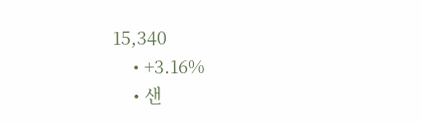15,340
    • +3.16%
    • 샌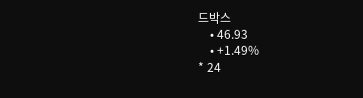드박스
    • 46.93
    • +1.49%
* 24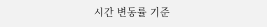시간 변동률 기준